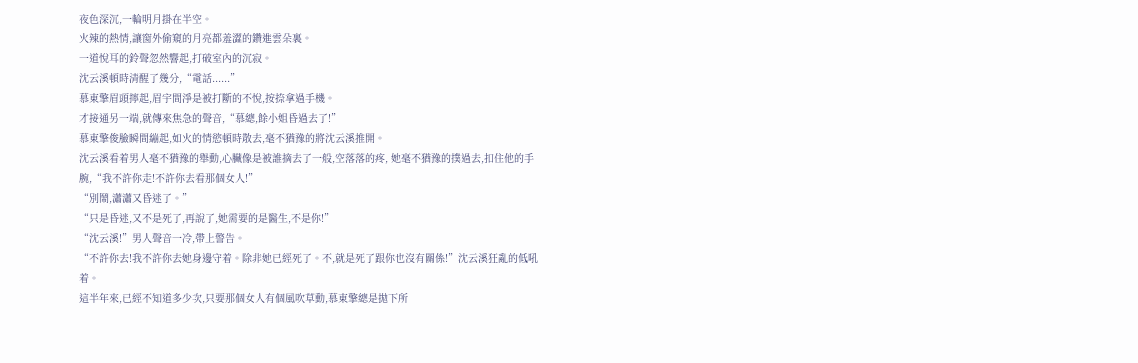夜色深沉,一輪明月掛在半空。
火辣的熱情,讓窗外偷窺的月亮都羞澀的鑽進雲朵裏。
一道悅耳的鈴聲忽然響起,打破室內的沉寂。
沈云溪頓時清醒了幾分,“電話......”
慕東擎眉頭擰起,眉宇間淨是被打斷的不悅,按捺拿過手機。
才接通另一端,就傳來焦急的聲音,“慕總,餘小姐昏過去了!”
慕東擎俊臉瞬間繃起,如火的情慾頓時散去,毫不猶豫的將沈云溪推開。
沈云溪看着男人毫不猶豫的舉動,心臟像是被誰摘去了一般,空落落的疼, 她毫不猶豫的撲過去,扣住他的手腕,“我不許你走!不許你去看那個女人!”
“別鬧,瀟瀟又昏迷了。”
“只是昏迷,又不是死了,再說了,她需要的是醫生,不是你!”
“沈云溪!”男人聲音一冷,帶上警告。
“不許你去!我不許你去她身邊守着。除非她已經死了。不,就是死了跟你也沒有關係!”沈云溪狂亂的低吼着。
這半年來,已經不知道多少次,只要那個女人有個風吹草動,慕東擎總是拋下所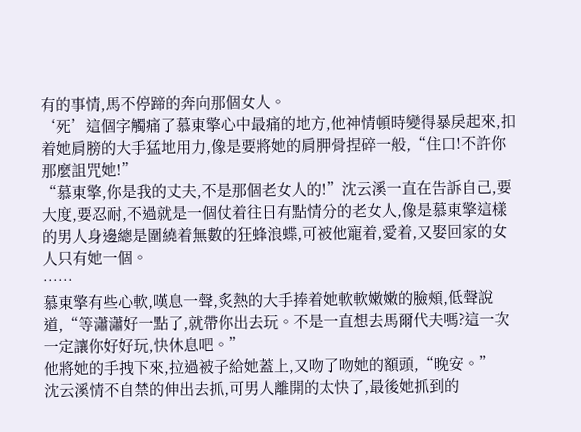有的事情,馬不停蹄的奔向那個女人。
‘死’這個字觸痛了慕東擎心中最痛的地方,他神情頓時變得暴戾起來,扣着她肩膀的大手猛地用力,像是要將她的肩胛骨捏碎一般,“住口!不許你那麼詛咒她!”
“慕東擎,你是我的丈夫,不是那個老女人的!”沈云溪一直在告訴自己,要大度,要忍耐,不過就是一個仗着往日有點情分的老女人,像是慕東擎這樣的男人身邊總是圍繞着無數的狂蜂浪蝶,可被他寵着,愛着,又娶回家的女人只有她一個。
……
慕東擎有些心軟,嘆息一聲,炙熱的大手捧着她軟軟嫩嫩的臉頰,低聲說道,“等瀟瀟好一點了,就帶你出去玩。不是一直想去馬爾代夫嗎?這一次一定讓你好好玩,快休息吧。”
他將她的手拽下來,拉過被子給她蓋上,又吻了吻她的額頭,“晚安。”
沈云溪情不自禁的伸出去抓,可男人離開的太快了,最後她抓到的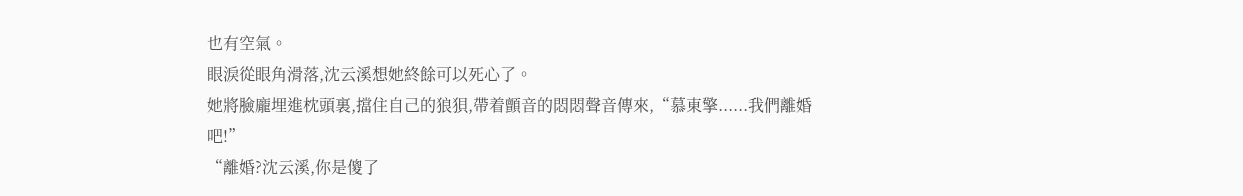也有空氣。
眼淚從眼角滑落,沈云溪想她終餘可以死心了。
她將臉龐埋進枕頭裏,擋住自己的狼狽,帶着顫音的悶悶聲音傳來,“慕東擎......我們離婚吧!”
“離婚?沈云溪,你是傻了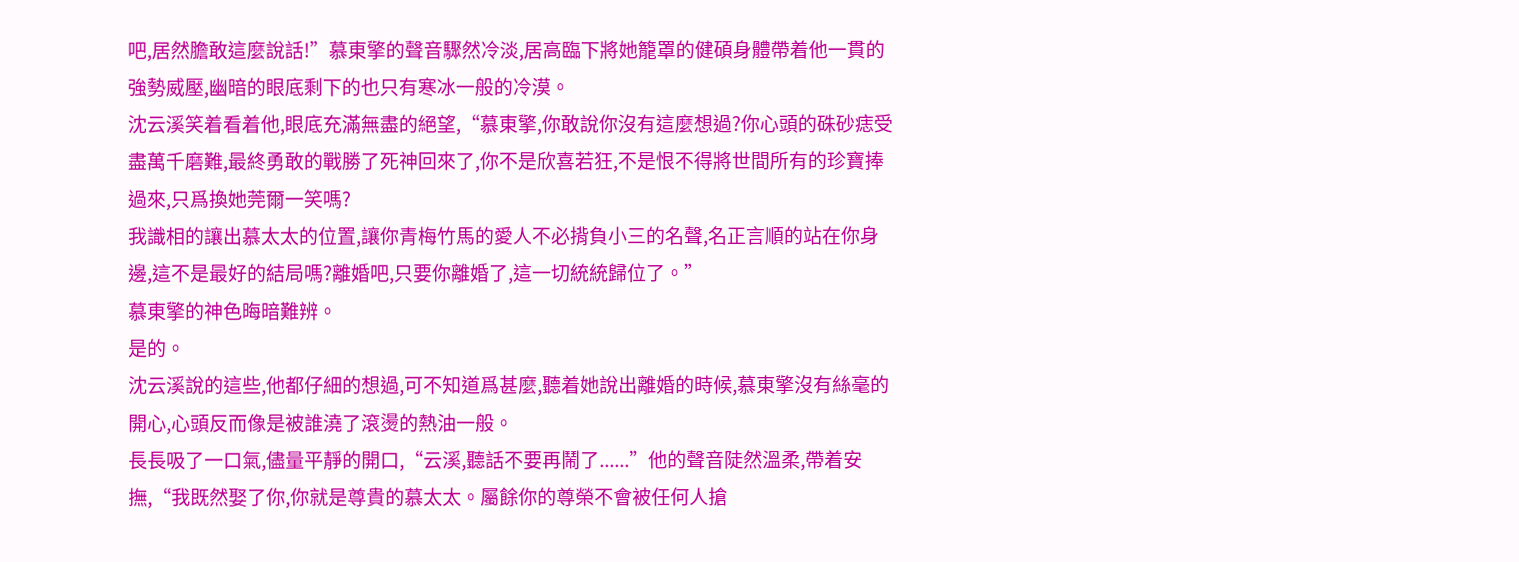吧,居然膽敢這麼說話!”慕東擎的聲音驟然冷淡,居高臨下將她籠罩的健碩身體帶着他一貫的強勢威壓,幽暗的眼底剩下的也只有寒冰一般的冷漠。
沈云溪笑着看着他,眼底充滿無盡的絕望,“慕東擎,你敢說你沒有這麼想過?你心頭的硃砂痣受盡萬千磨難,最終勇敢的戰勝了死神回來了,你不是欣喜若狂,不是恨不得將世間所有的珍寶捧過來,只爲換她莞爾一笑嗎?
我識相的讓出慕太太的位置,讓你青梅竹馬的愛人不必揹負小三的名聲,名正言順的站在你身邊,這不是最好的結局嗎?離婚吧,只要你離婚了,這一切統統歸位了。”
慕東擎的神色晦暗難辨。
是的。
沈云溪說的這些,他都仔細的想過,可不知道爲甚麼,聽着她說出離婚的時候,慕東擎沒有絲毫的開心,心頭反而像是被誰澆了滾燙的熱油一般。
長長吸了一口氣,儘量平靜的開口,“云溪,聽話不要再鬧了......”他的聲音陡然溫柔,帶着安撫,“我既然娶了你,你就是尊貴的慕太太。屬餘你的尊榮不會被任何人搶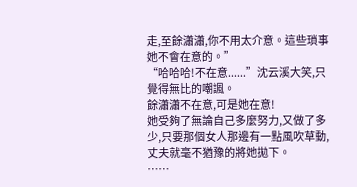走,至餘瀟瀟,你不用太介意。這些瑣事她不會在意的。”
“哈哈哈!不在意......”沈云溪大笑,只覺得無比的嘲諷。
餘瀟瀟不在意,可是她在意!
她受夠了無論自己多麼努力,又做了多少,只要那個女人那邊有一點風吹草動,丈夫就毫不猶豫的將她拋下。
……